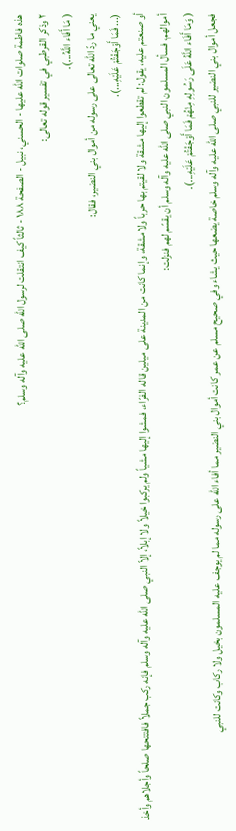هذه فاطمة صلوات الله عليها - الحسني، نبيل - الصفحة ١٨٨ - ثالثاً كيف انتقلت لرسول الله صلى الله عليه وآله وسلم؟
٢ وذكر القرطبي في تفسير قوله تعالى:
( مَا أَفَاء اللَّهُ...).
يعني ما ردّ الله تعالى على رسوله من أموال بني النضير، فقال:
(... فَمَا أَوْجَفْتُمْ عَلَيْهِ...).
أو صنعتم عليه، يقول: لم تقطعوا إليها مشقة ولا لقيتم بها حرباً ولامشقة، وإنما كانت من المدينة على ميلين قاله الفرّاء، فمشوا إليها مشياً ولم يركبوا خيلاً ولا إبلاً، إلاّ النبي صلى الله عليه وآله وسلم فإنه ركب جملاً فافتتحها صلحاً وأجلاهم وأخذ أموالهم، فسأل المسلمون النبي صلى الله عليه وآله وسلم أن يقسّم لهم فنزلت:
( وَمَا أَفَاء اللَّهُ عَلَى رَسُولِهِ مِنْهُمْ فَمَا أَوْجَفْتُمْ عَلَيْهِ...).
فجعل أموال بني النضير للنبي صلى الله عليه وآله وسلم خاصة يضعها حيث يشاء وفي صحيح مسلم عن عمر كانت أموال بني النضير مما أفاء الله على رسوله مما لم يوجف عليه المسلمون بخيل ولا ركاب وكانت للنبي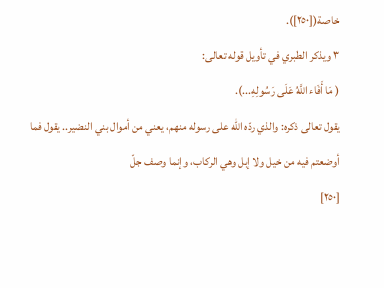خاصة([٢٥٠]).
٣ ويذكر الطبري في تأويل قوله تعالى:
( مَا أَفَاء اللَّهُ عَلَى رَسُولِهِ...).
يقول تعالى ذكره: والذي ردّه الله على رسوله منهم، يعني من أموال بني النضير.. يقول فما أوضعتم فيه من خيل ولا إبل وهي الركاب، وإنما وصف جلّ
[٢٥٠]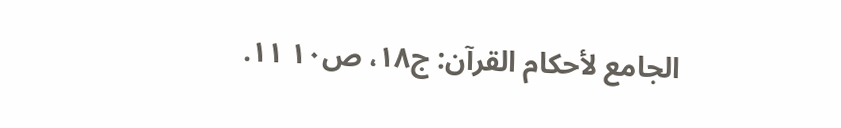الجامع لأحكام القرآن: ج١٨، ص١٠ ١١.